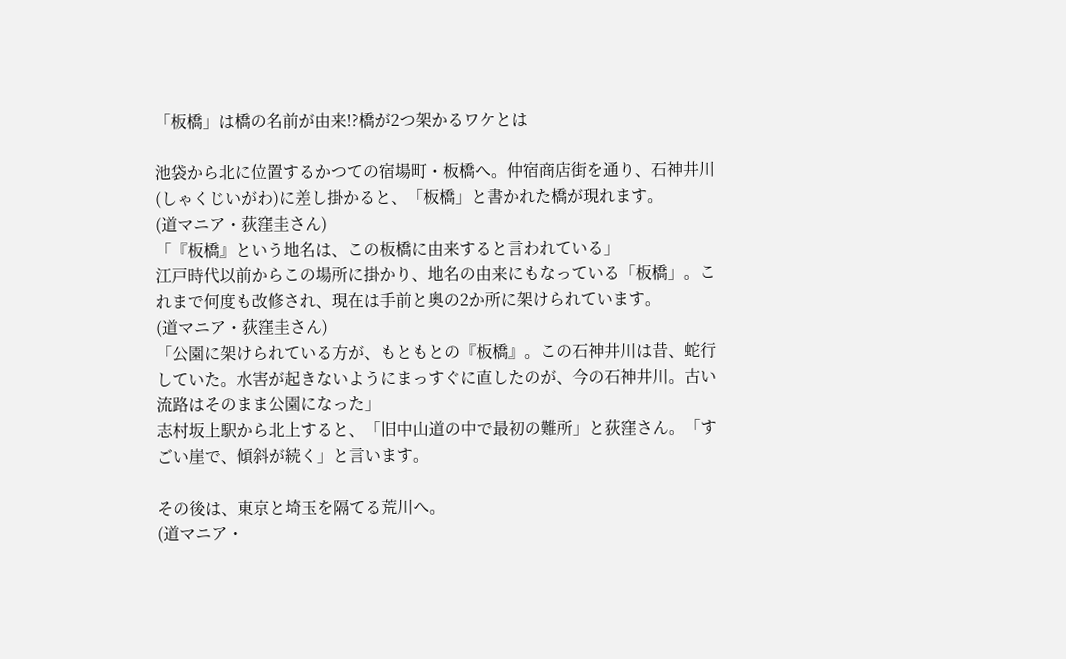「板橋」は橋の名前が由来!?橋が2つ架かるワケとは

池袋から北に位置するかつての宿場町・板橋へ。仲宿商店街を通り、石神井川(しゃくじいがわ)に差し掛かると、「板橋」と書かれた橋が現れます。
(道マニア・荻窪圭さん)
「『板橋』という地名は、この板橋に由来すると言われている」
江戸時代以前からこの場所に掛かり、地名の由来にもなっている「板橋」。これまで何度も改修され、現在は手前と奥の2か所に架けられています。
(道マニア・荻窪圭さん)
「公園に架けられている方が、もともとの『板橋』。この石神井川は昔、蛇行していた。水害が起きないようにまっすぐに直したのが、今の石神井川。古い流路はそのまま公園になった」
志村坂上駅から北上すると、「旧中山道の中で最初の難所」と荻窪さん。「すごい崖で、傾斜が続く」と言います。

その後は、東京と埼玉を隔てる荒川へ。
(道マニア・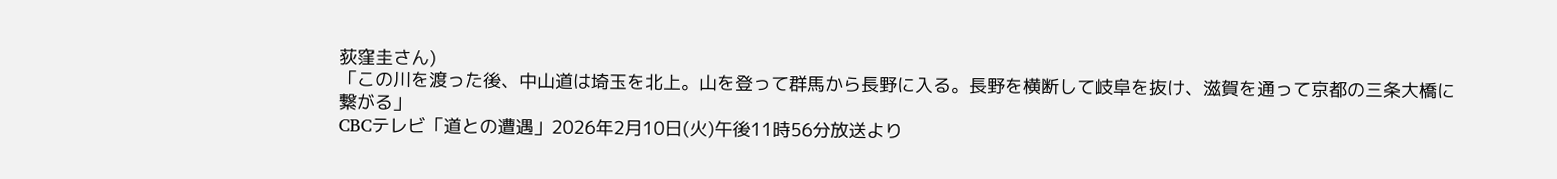荻窪圭さん)
「この川を渡った後、中山道は埼玉を北上。山を登って群馬から長野に入る。長野を横断して岐阜を抜け、滋賀を通って京都の三条大橋に繋がる」
CBCテレビ「道との遭遇」2026年2月10日(火)午後11時56分放送より